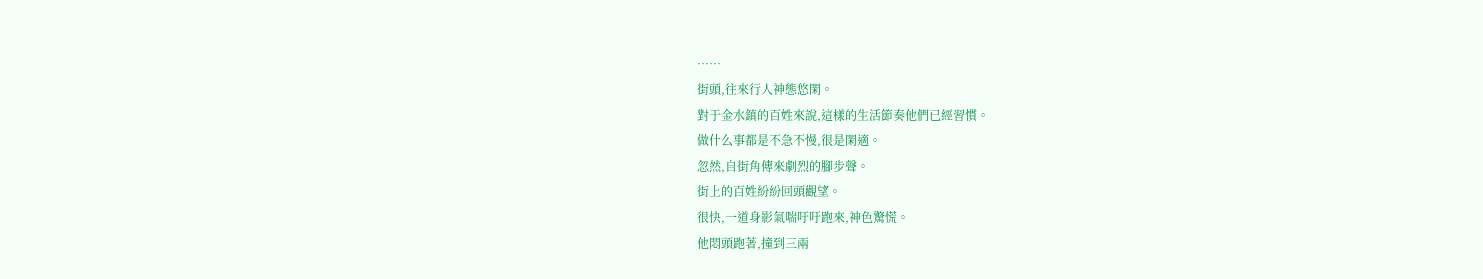……
街頭,往來行人神態悠閑。
對于金水鎮的百姓來說,這樣的生活節奏他們已經習慣。
做什么事都是不急不慢,很是閑適。
忽然,自街角傳來劇烈的腳步聲。
街上的百姓紛紛回頭觀望。
很快,一道身影氣喘吁吁跑來,神色驚慌。
他悶頭跑著,撞到三兩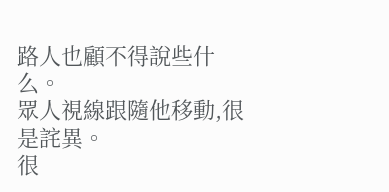路人也顧不得說些什么。
眾人視線跟隨他移動,很是詫異。
很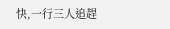快,一行三人追趕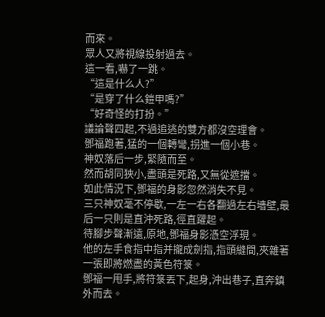而來。
眾人又將視線投射過去。
這一看,嚇了一跳。
“這是什么人?”
“是穿了什么鎧甲嗎?”
“好奇怪的打扮。”
議論聲四起,不過追逃的雙方都沒空理會。
鄧福跑著,猛的一個轉彎,拐進一個小巷。
神奴落后一步,緊隨而至。
然而胡同狹小,盡頭是死路,又無從遮擋。
如此情況下,鄧福的身影忽然消失不見。
三只神奴毫不停歇,一左一右各翻過左右墻壁,最后一只則是直沖死路,徑直躍起。
待腳步聲漸遠,原地,鄧福身影憑空浮現。
他的左手食指中指并攏成劍指,指頭縫間,夾雜著一張即將燃盡的黃色符箓。
鄧福一甩手,將符箓丟下,起身,沖出巷子,直奔鎮外而去。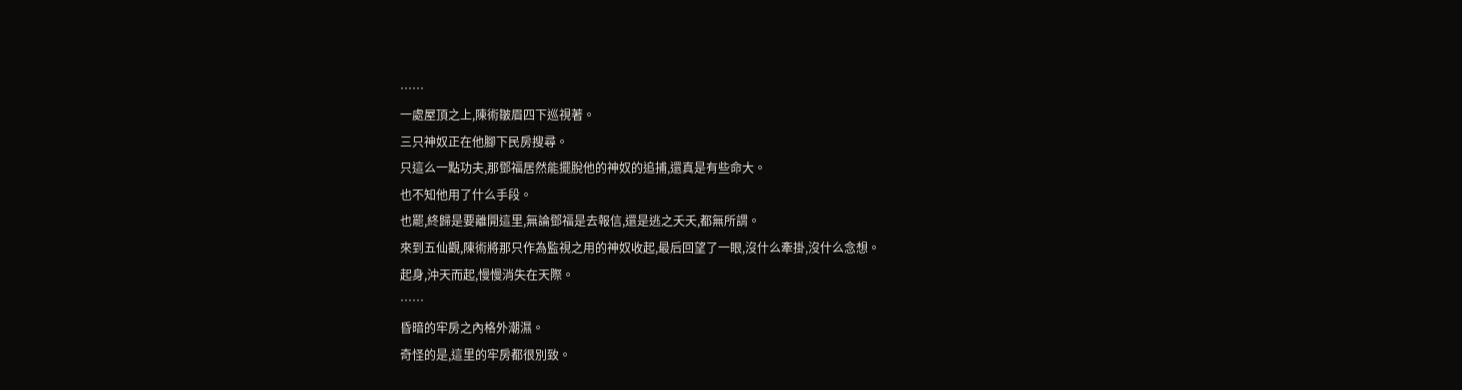……
一處屋頂之上,陳術皺眉四下巡視著。
三只神奴正在他腳下民房搜尋。
只這么一點功夫,那鄧福居然能擺脫他的神奴的追捕,還真是有些命大。
也不知他用了什么手段。
也罷,終歸是要離開這里,無論鄧福是去報信,還是逃之夭夭,都無所謂。
來到五仙觀,陳術將那只作為監視之用的神奴收起,最后回望了一眼,沒什么牽掛,沒什么念想。
起身,沖天而起,慢慢消失在天際。
……
昏暗的牢房之內格外潮濕。
奇怪的是,這里的牢房都很別致。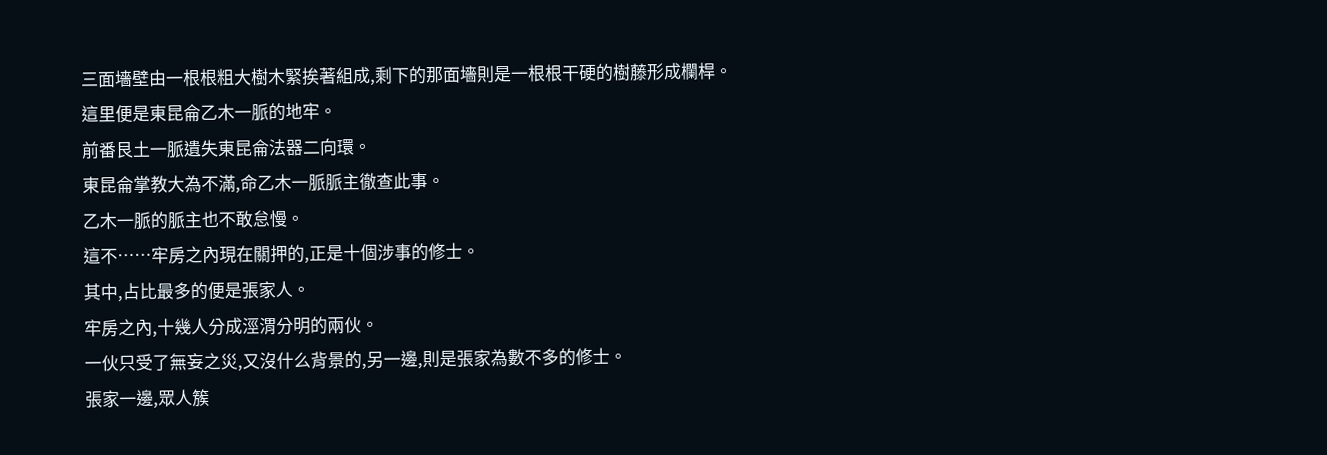三面墻壁由一根根粗大樹木緊挨著組成,剩下的那面墻則是一根根干硬的樹藤形成欄桿。
這里便是東昆侖乙木一脈的地牢。
前番艮土一脈遺失東昆侖法器二向環。
東昆侖掌教大為不滿,命乙木一脈脈主徹查此事。
乙木一脈的脈主也不敢怠慢。
這不……牢房之內現在關押的,正是十個涉事的修士。
其中,占比最多的便是張家人。
牢房之內,十幾人分成涇渭分明的兩伙。
一伙只受了無妄之災,又沒什么背景的,另一邊,則是張家為數不多的修士。
張家一邊,眾人簇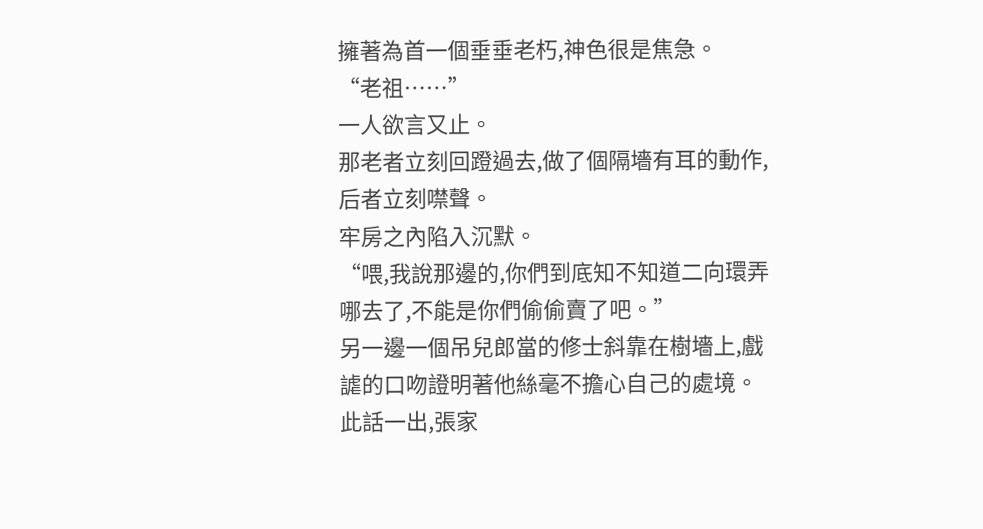擁著為首一個垂垂老朽,神色很是焦急。
“老祖……”
一人欲言又止。
那老者立刻回蹬過去,做了個隔墻有耳的動作,后者立刻噤聲。
牢房之內陷入沉默。
“喂,我說那邊的,你們到底知不知道二向環弄哪去了,不能是你們偷偷賣了吧。”
另一邊一個吊兒郎當的修士斜靠在樹墻上,戲謔的口吻證明著他絲毫不擔心自己的處境。
此話一出,張家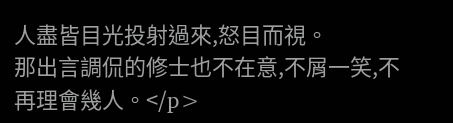人盡皆目光投射過來,怒目而視。
那出言調侃的修士也不在意,不屑一笑,不再理會幾人。</p>